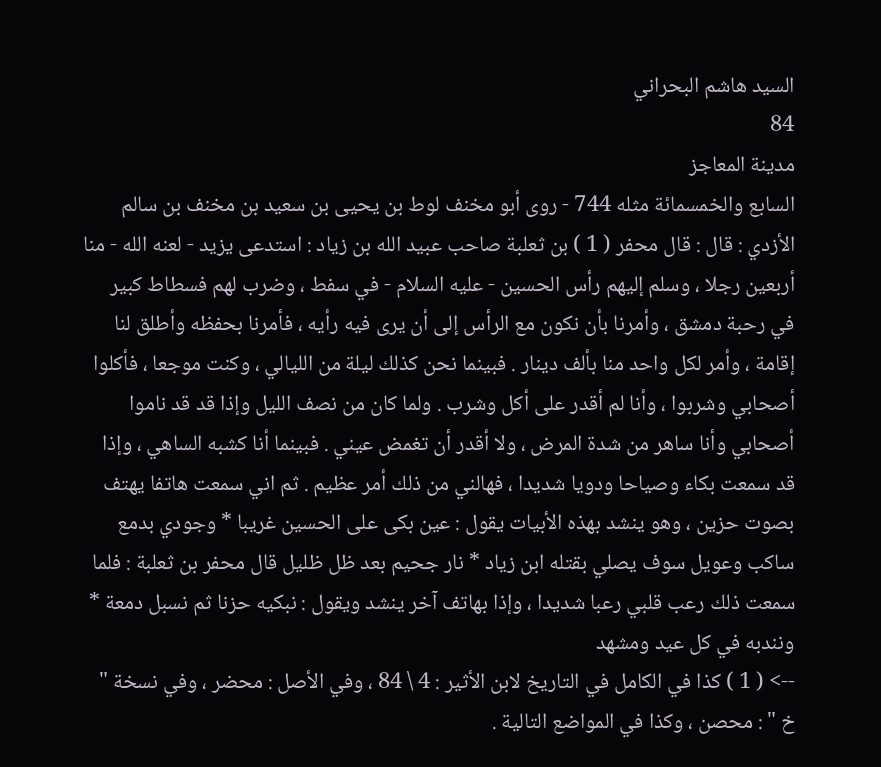السيد هاشم البحراني
84
مدينة المعاجز
السابع والخمسمائة مثله 744 - روى أبو مخنف لوط بن يحيى بن سعيد بن مخنف بن سالم الأزدي : قال : قال محفر ( 1 ) بن ثعلبة صاحب عبيد الله بن زياد : استدعى يزيد - لعنه الله - منا أربعين رجلا ، وسلم إليهم رأس الحسين - عليه السلام - في سفط ، وضرب لهم فسطاط كبير في رحبة دمشق ، وأمرنا بأن نكون مع الرأس إلى أن يرى فيه رأيه ، فأمرنا بحفظه وأطلق لنا إقامة ، وأمر لكل واحد منا بألف دينار . فبينما نحن كذلك ليلة من الليالي ، وكنت موجعا ، فأكلوا أصحابي وشربوا ، وأنا لم أقدر على أكل وشرب . ولما كان من نصف الليل وإذا قد قد ناموا أصحابي وأنا ساهر من شدة المرض ، ولا أقدر أن تغمض عيني . فبينما أنا كشبه الساهي ، وإذا قد سمعت بكاء وصياحا ودويا شديدا ، فهالني من ذلك أمر عظيم . ثم اني سمعت هاتفا يهتف بصوت حزين ، وهو ينشد بهذه الأبيات يقول : عين بكى على الحسين غريبا * وجودي بدمع ساكب وعويل سوف يصلي بقتله ابن زياد * نار جحيم بعد ظل ظليل قال محفر بن ثعلبة : فلما سمعت ذلك رعب قلبي رعبا شديدا ، وإذا بهاتف آخر ينشد ويقول : نبكيه حزنا ثم نسبل دمعة * ونندبه في كل عيد ومشهد
--> ( 1 ) كذا في الكامل في التاريخ لابن الأثير : 4 \ 84 ، وفي الأصل : محضر ، وفي نسخة " خ " : محصن ، وكذا في المواضع التالية .